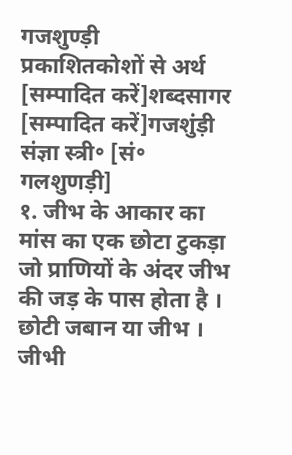गजशुण्ड़ी
प्रकाशितकोशों से अर्थ
[सम्पादित करें]शब्दसागर
[सम्पादित करें]गजशुंड़ी संज्ञा स्त्री॰ [सं॰ गलशुणड़ी]
१. जीभ के आकार का मांस का एक छोटा टुकड़ा जो प्राणियों के अंदर जीभ की जड़ के पास होता है । छोटी जबान या जीभ । जीभी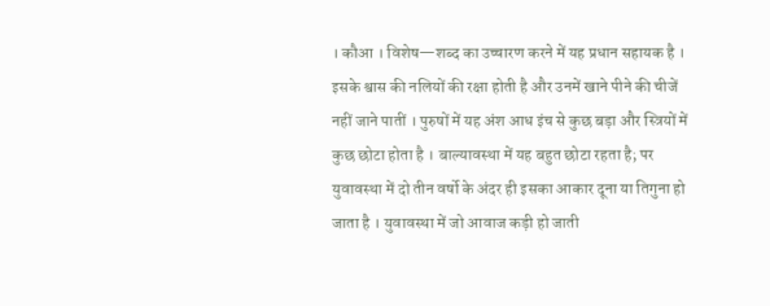। कौआ । विशेष—शब्द का उच्चारण करने में यह प्रधान सहायक है । इसके श्वास की नलियों की रक्षा होती है और उनमें खाने पीने की चीजें नहीं जाने पातीं । पुरुषों में यह अंश आध इंच से कुछ बड़ा और स्त्रियों में कुछ छोटा होता है । बाल्यावस्था में यह बहुत छोटा रहता है; पर युवावस्था में दो तीन वर्षो के अंदर ही इसका आकार दूना या तिगुना हो जाता है । युवावस्था में जो आवाज कड़ी हो जाती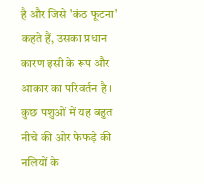है और जिसे 'कंठ फूटना' कहते हैं, उसका प्रधान कारण इसी के रूप और आकार का परिवर्तन है । कुछ पशुओं में यह बहुत नीचे की ओर फेफड़े की नलियों के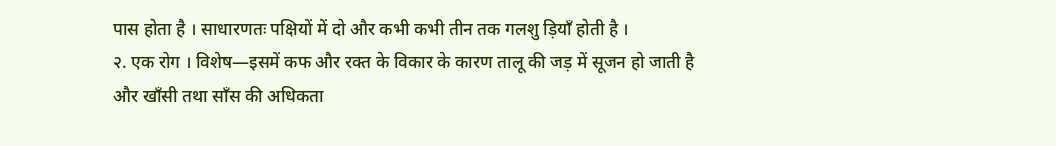पास होता है । साधारणतः पक्षियों में दो और कभी कभी तीन तक गलशु ड़ियाँ होती है ।
२. एक रोग । विशेष—इसमें कफ और रक्त के विकार के कारण तालू की जड़ में सूजन हो जाती है और खाँसी तथा साँस की अधिकता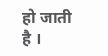हो जाती है ।